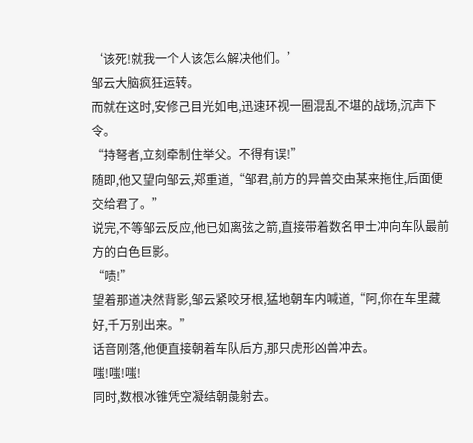‘该死!就我一个人该怎么解决他们。’
邹云大脑疯狂运转。
而就在这时,安修己目光如电,迅速环视一圈混乱不堪的战场,沉声下令。
“持弩者,立刻牵制住举父。不得有误!”
随即,他又望向邹云,郑重道,“邹君,前方的异兽交由某来拖住,后面便交给君了。”
说完,不等邹云反应,他已如离弦之箭,直接带着数名甲士冲向车队最前方的白色巨影。
“啧!”
望着那道决然背影,邹云紧咬牙根,猛地朝车内喊道,“阿,你在车里藏好,千万别出来。”
话音刚落,他便直接朝着车队后方,那只虎形凶兽冲去。
嗤!嗤!嗤!
同时,数根冰锥凭空凝结朝彘射去。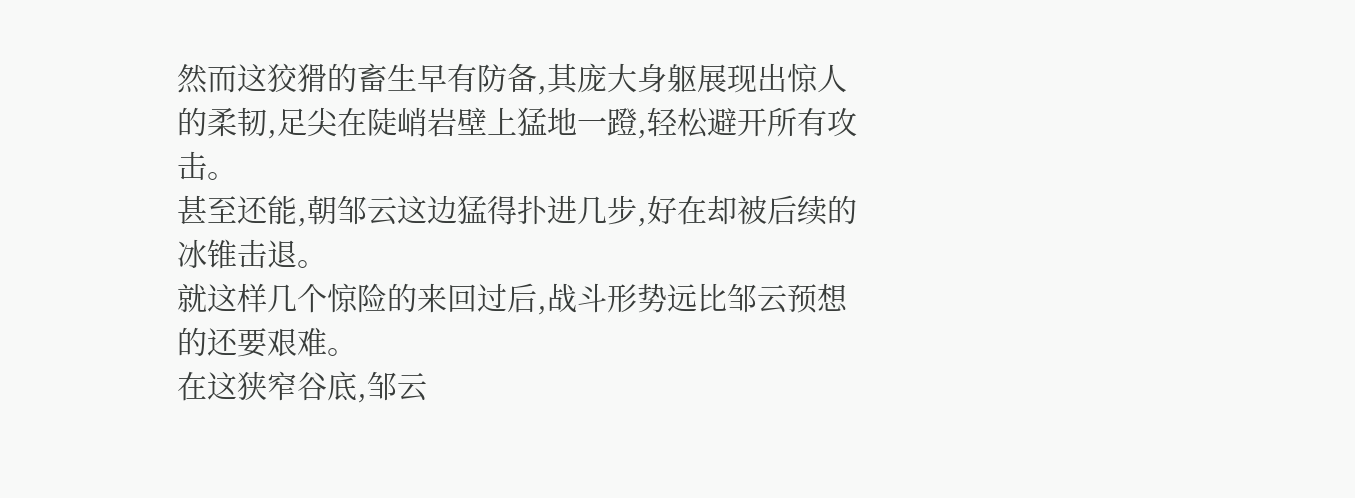然而这狡猾的畜生早有防备,其庞大身躯展现出惊人的柔韧,足尖在陡峭岩壁上猛地一蹬,轻松避开所有攻击。
甚至还能,朝邹云这边猛得扑进几步,好在却被后续的冰锥击退。
就这样几个惊险的来回过后,战斗形势远比邹云预想的还要艰难。
在这狭窄谷底,邹云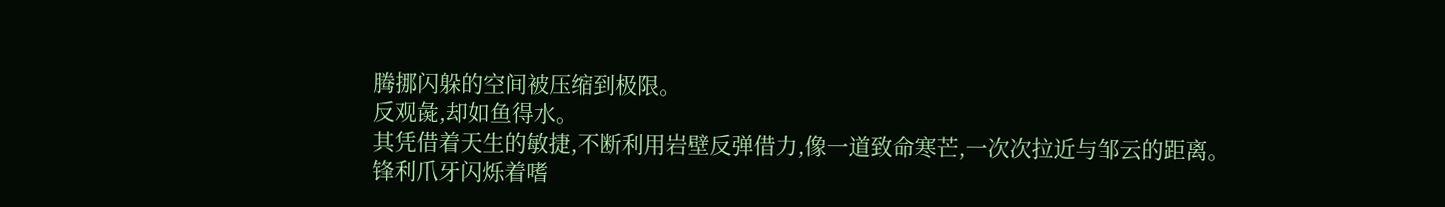腾挪闪躲的空间被压缩到极限。
反观彘,却如鱼得水。
其凭借着天生的敏捷,不断利用岩壁反弹借力,像一道致命寒芒,一次次拉近与邹云的距离。
锋利爪牙闪烁着嗜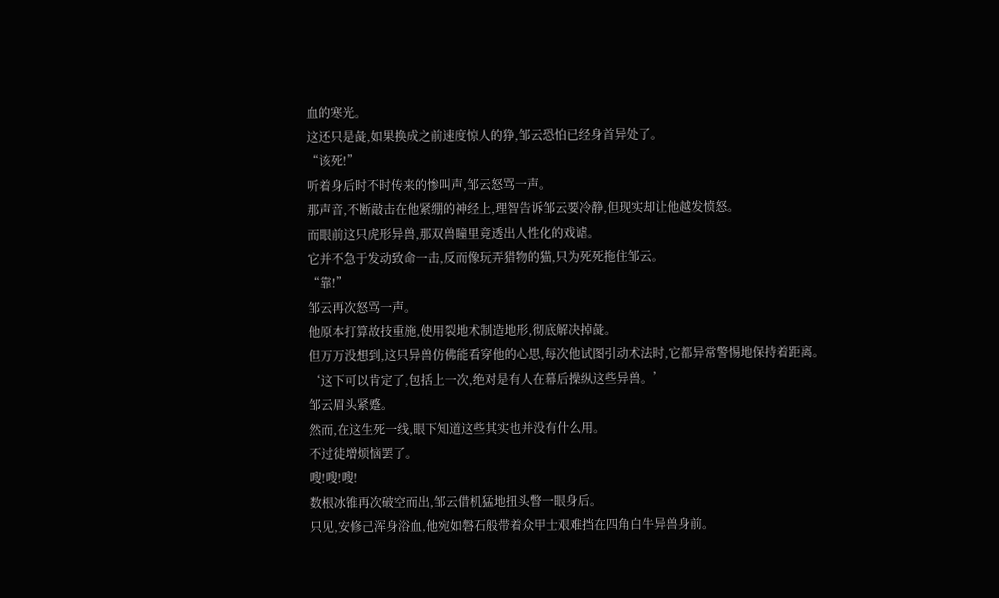血的寒光。
这还只是彘,如果换成之前速度惊人的狰,邹云恐怕已经身首异处了。
“该死!”
听着身后时不时传来的惨叫声,邹云怒骂一声。
那声音,不断敲击在他紧绷的神经上,理智告诉邹云要冷静,但现实却让他越发愤怒。
而眼前这只虎形异兽,那双兽瞳里竟透出人性化的戏谑。
它并不急于发动致命一击,反而像玩弄猎物的猫,只为死死拖住邹云。
“靠!”
邹云再次怒骂一声。
他原本打算故技重施,使用裂地术制造地形,彻底解决掉彘。
但万万没想到,这只异兽仿佛能看穿他的心思,每次他试图引动术法时,它都异常警惕地保持着距离。
‘这下可以肯定了,包括上一次,绝对是有人在幕后操纵这些异兽。’
邹云眉头紧蹙。
然而,在这生死一线,眼下知道这些其实也并没有什么用。
不过徒增烦恼罢了。
嗖!嗖!嗖!
数根冰锥再次破空而出,邹云借机猛地扭头瞥一眼身后。
只见,安修己浑身浴血,他宛如磐石般带着众甲士艰难挡在四角白牛异兽身前。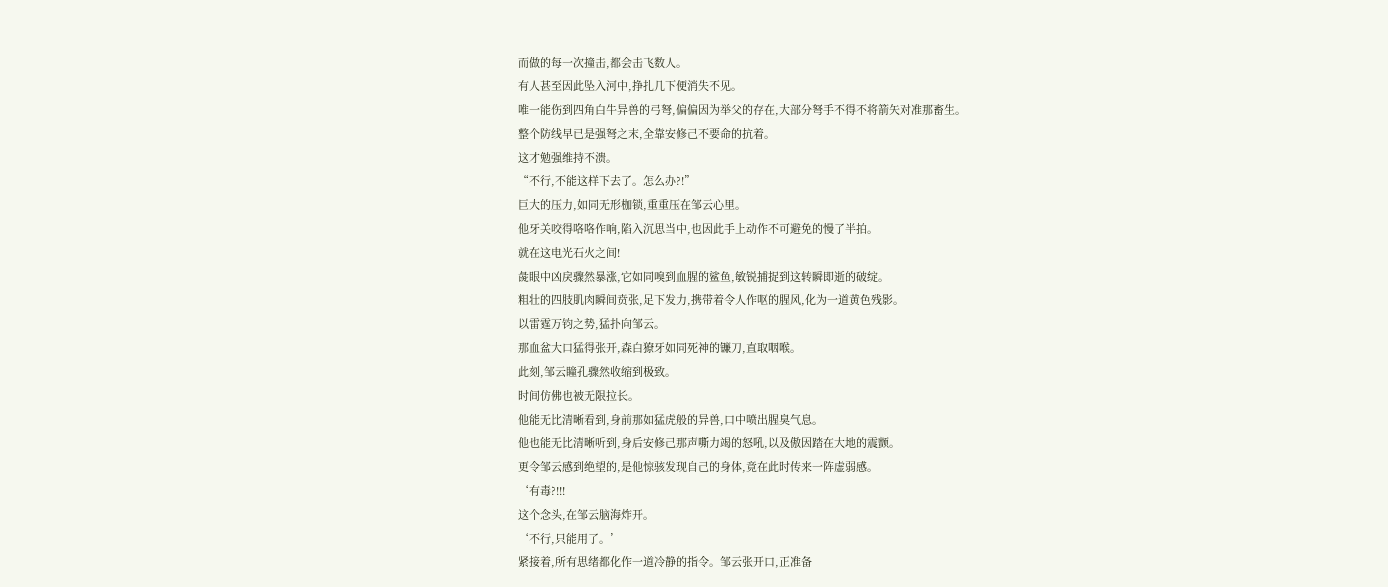而做的每一次撞击,都会击飞数人。
有人甚至因此坠入河中,挣扎几下便消失不见。
唯一能伤到四角白牛异兽的弓弩,偏偏因为举父的存在,大部分弩手不得不将箭矢对准那畜生。
整个防线早已是强弩之末,全靠安修己不要命的抗着。
这才勉强维持不溃。
“不行,不能这样下去了。怎么办?!”
巨大的压力,如同无形枷锁,重重压在邹云心里。
他牙关咬得咯咯作响,陷入沉思当中,也因此手上动作不可避免的慢了半拍。
就在这电光石火之间!
彘眼中凶戾骤然暴涨,它如同嗅到血腥的鲨鱼,敏锐捕捉到这转瞬即逝的破绽。
粗壮的四肢肌肉瞬间贲张,足下发力,携带着令人作呕的腥风,化为一道黄色残影。
以雷霆万钧之势,猛扑向邹云。
那血盆大口猛得张开,森白獠牙如同死神的镰刀,直取咽喉。
此刻,邹云瞳孔骤然收缩到极致。
时间仿佛也被无限拉长。
他能无比清晰看到,身前那如猛虎般的异兽,口中喷出腥臭气息。
他也能无比清晰听到,身后安修己那声嘶力竭的怒吼,以及傲因踏在大地的震颤。
更令邹云感到绝望的,是他惊骇发现自己的身体,竟在此时传来一阵虚弱感。
‘有毒?!!!
这个念头,在邹云脑海炸开。
‘不行,只能用了。’
紧接着,所有思绪都化作一道冷静的指令。邹云张开口,正准备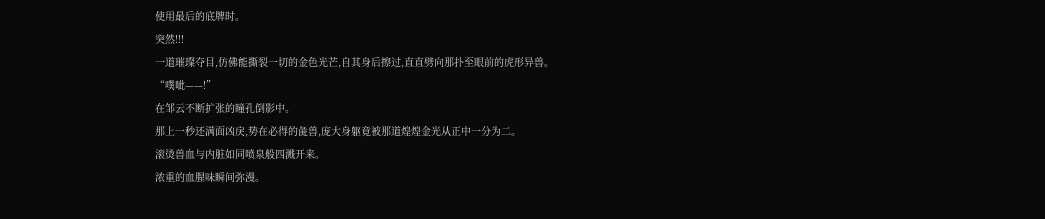使用最后的底牌时。
突然!!!
一道璀璨夺目,仿佛能撕裂一切的金色光芒,自其身后擦过,直直劈向那扑至眼前的虎形异兽。
“噗呲——!”
在邹云不断扩张的瞳孔倒影中。
那上一秒还满面凶戾,势在必得的彘兽,庞大身躯竟被那道煌煌金光从正中一分为二。
滚烫兽血与内脏如同喷泉般四溅开来。
浓重的血腥味瞬间弥漫。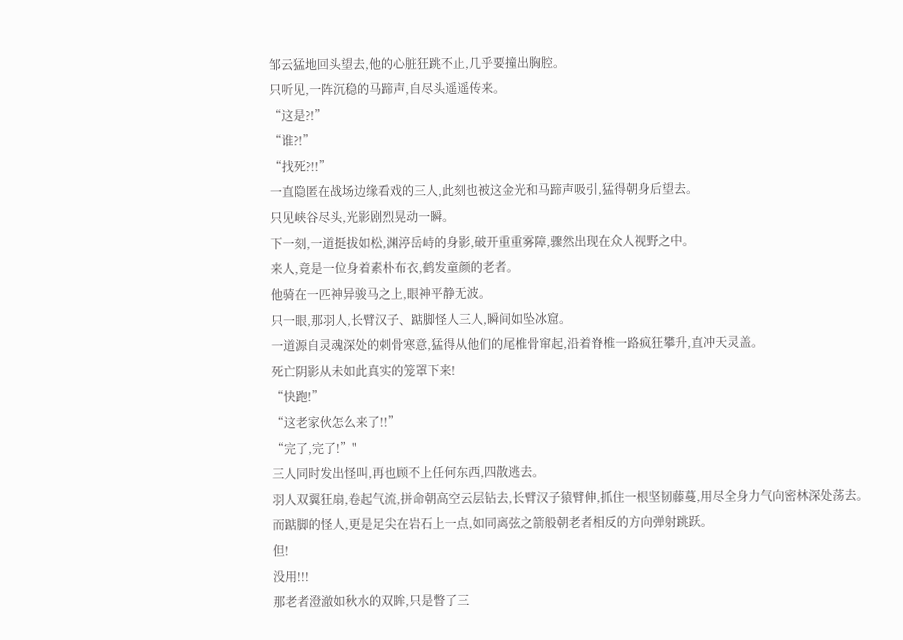邹云猛地回头望去,他的心脏狂跳不止,几乎要撞出胸腔。
只听见,一阵沉稳的马蹄声,自尽头遥遥传来。
“这是?!”
“谁?!”
“找死?!!”
一直隐匿在战场边缘看戏的三人,此刻也被这金光和马蹄声吸引,猛得朝身后望去。
只见峡谷尽头,光影剧烈晃动一瞬。
下一刻,一道挺拔如松,渊渟岳峙的身影,破开重重雾障,骤然出现在众人视野之中。
来人,竟是一位身着素朴布衣,鹤发童颜的老者。
他骑在一匹神异骏马之上,眼神平静无波。
只一眼,那羽人,长臂汉子、踮脚怪人三人,瞬间如坠冰窟。
一道源自灵魂深处的刺骨寒意,猛得从他们的尾椎骨窜起,沿着脊椎一路疯狂攀升,直冲天灵盖。
死亡阴影从未如此真实的笼罩下来!
“快跑!”
“这老家伙怎么来了!!”
“完了,完了!”"
三人同时发出怪叫,再也顾不上任何东西,四散逃去。
羽人双翼狂扇,卷起气流,拼命朝高空云层钻去,长臂汉子猿臂伸,抓住一根坚韧藤蔓,用尽全身力气向密林深处荡去。
而踮脚的怪人,更是足尖在岩石上一点,如同离弦之箭般朝老者相反的方向弹射跳跃。
但!
没用!!!
那老者澄澈如秋水的双眸,只是瞥了三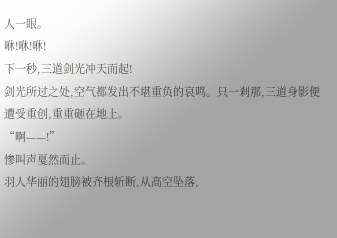人一眼。
咻!咻!咻!
下一秒,三道剑光冲天而起!
剑光所过之处,空气都发出不堪重负的哀鸣。只一剎那,三道身影便遭受重创,重重砸在地上。
“啊——!”
惨叫声戛然而止。
羽人华丽的翅膀被齐根斩断,从高空坠落,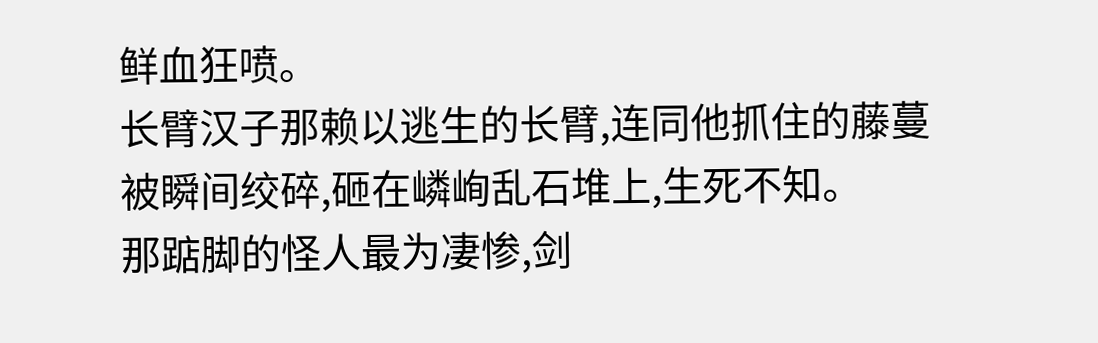鲜血狂喷。
长臂汉子那赖以逃生的长臂,连同他抓住的藤蔓被瞬间绞碎,砸在嶙峋乱石堆上,生死不知。
那踮脚的怪人最为凄惨,剑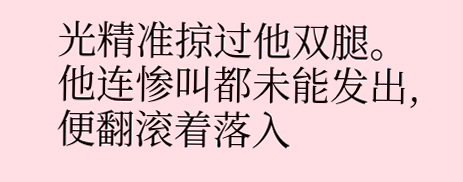光精准掠过他双腿。
他连惨叫都未能发出,便翻滚着落入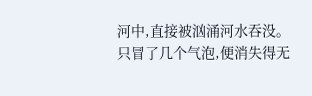河中,直接被汹涌河水吞没。
只冒了几个气泡,便消失得无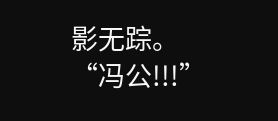影无踪。
“冯公!!!”